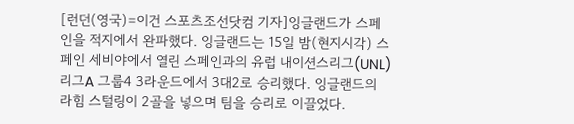[런던(영국)=이건 스포츠조선닷컴 기자]잉글랜드가 스페인을 적지에서 완파했다. 잉글랜드는 15일 밤(현지시각) 스페인 세비야에서 열린 스페인과의 유럽 내이션스리그(UNL) 리그A 그룹4 3라운드에서 3대2로 승리했다. 잉글랜드의 라힘 스털링이 2골을 넣으며 팀을 승리로 이끌었다.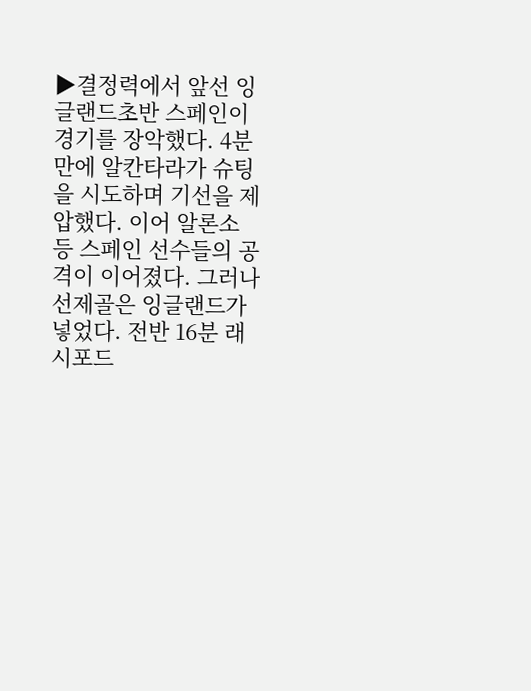▶결정력에서 앞선 잉글랜드초반 스페인이 경기를 장악했다. 4분만에 알칸타라가 슈팅을 시도하며 기선을 제압했다. 이어 알론소 등 스페인 선수들의 공격이 이어졌다. 그러나 선제골은 잉글랜드가 넣었다. 전반 16분 래시포드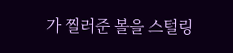가 찔러준 볼을 스털링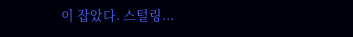이 잡았다. 스털링...